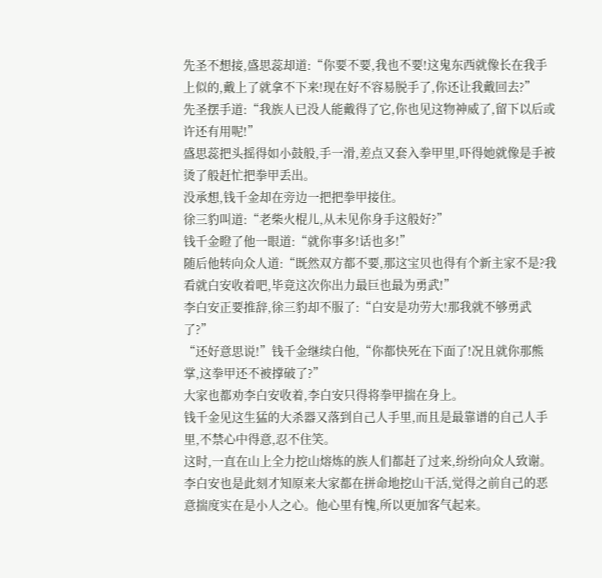先圣不想接,盛思蕊却道:“你要不要,我也不要!这鬼东西就像长在我手上似的,戴上了就拿不下来!现在好不容易脱手了,你还让我戴回去?”
先圣摆手道:“我族人已没人能戴得了它,你也见这物神威了,留下以后或许还有用呢!”
盛思蕊把头摇得如小鼓般,手一滑,差点又套入拳甲里,吓得她就像是手被烫了般赶忙把拳甲丢出。
没承想,钱千金却在旁边一把把拳甲接住。
徐三豹叫道:“老柴火棍儿,从未见你身手这般好?”
钱千金瞪了他一眼道:“就你事多!话也多!”
随后他转向众人道:“既然双方都不要,那这宝贝也得有个新主家不是?我看就白安收着吧,毕竟这次你出力最巨也最为勇武!”
李白安正要推辞,徐三豹却不服了:“白安是功劳大!那我就不够勇武了?”
“还好意思说!”钱千金继续白他,“你都快死在下面了!况且就你那熊掌,这拳甲还不被撑破了?”
大家也都劝李白安收着,李白安只得将拳甲揣在身上。
钱千金见这生猛的大杀器又落到自己人手里,而且是最靠谱的自己人手里,不禁心中得意,忍不住笑。
这时,一直在山上全力挖山熔炼的族人们都赶了过来,纷纷向众人致谢。
李白安也是此刻才知原来大家都在拼命地挖山干活,觉得之前自己的恶意揣度实在是小人之心。他心里有愧,所以更加客气起来。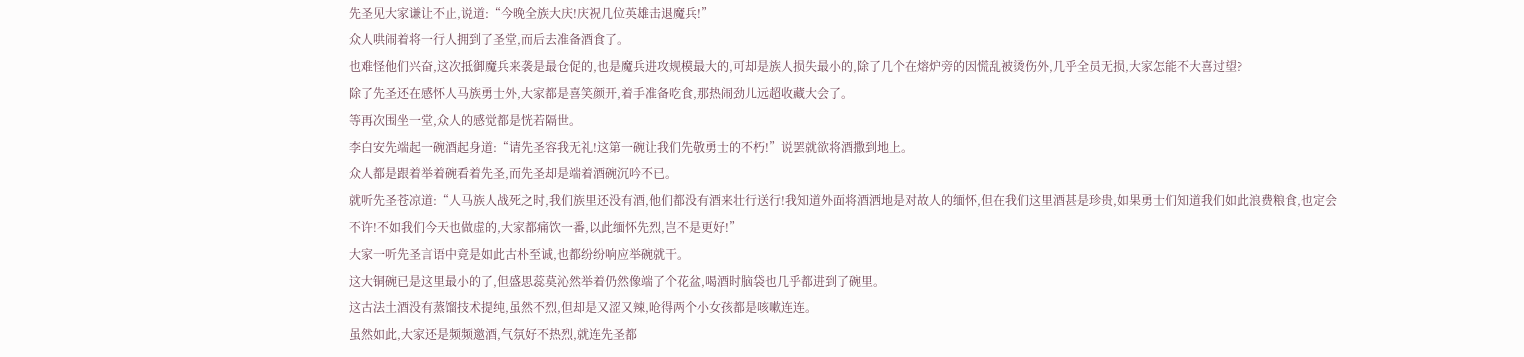先圣见大家谦让不止,说道:“今晚全族大庆!庆祝几位英雄击退魔兵!”
众人哄闹着将一行人拥到了圣堂,而后去准备酒食了。
也难怪他们兴奋,这次抵御魔兵来袭是最仓促的,也是魔兵进攻规模最大的,可却是族人损失最小的,除了几个在熔炉旁的因慌乱被烫伤外,几乎全员无损,大家怎能不大喜过望?
除了先圣还在感怀人马族勇士外,大家都是喜笑颜开,着手准备吃食,那热闹劲儿远超收藏大会了。
等再次围坐一堂,众人的感觉都是恍若隔世。
李白安先端起一碗酒起身道:“请先圣容我无礼!这第一碗让我们先敬勇士的不朽!”说罢就欲将酒撒到地上。
众人都是跟着举着碗看着先圣,而先圣却是端着酒碗沉吟不已。
就听先圣苍凉道:“人马族人战死之时,我们族里还没有酒,他们都没有酒来壮行送行!我知道外面将酒洒地是对故人的缅怀,但在我们这里酒甚是珍贵,如果勇士们知道我们如此浪费粮食,也定会不许!不如我们今天也做虚的,大家都痛饮一番,以此缅怀先烈,岂不是更好!”
大家一听先圣言语中竟是如此古朴至诚,也都纷纷响应举碗就干。
这大铜碗已是这里最小的了,但盛思蕊莫沁然举着仍然像端了个花盆,喝酒时脑袋也几乎都进到了碗里。
这古法土酒没有蒸馏技术提纯,虽然不烈,但却是又涩又辣,呛得两个小女孩都是咳嗽连连。
虽然如此,大家还是频频邀酒,气氛好不热烈,就连先圣都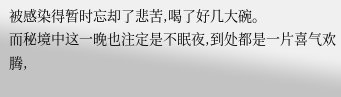被感染得暂时忘却了悲苦,喝了好几大碗。
而秘境中这一晚也注定是不眠夜,到处都是一片喜气欢腾,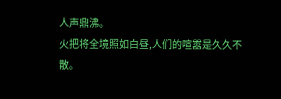人声鼎沸。
火把将全境照如白昼,人们的喧嚣是久久不散。